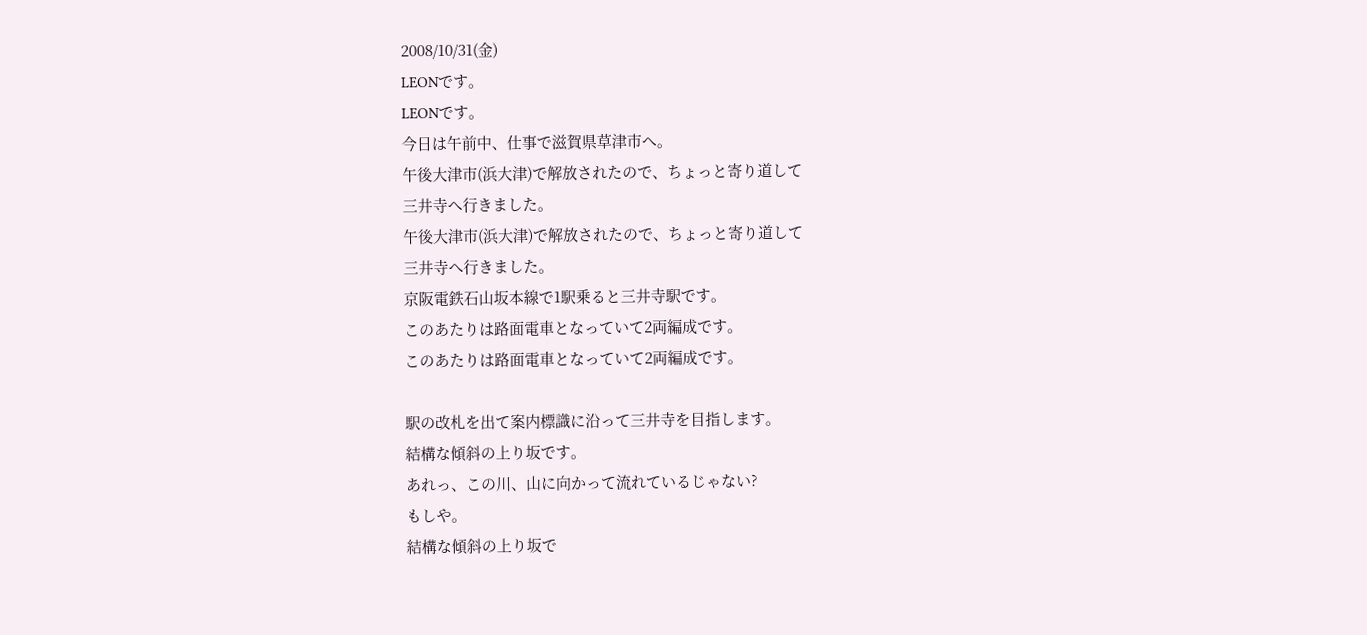2008/10/31(金)
LEONです。
LEONです。
今日は午前中、仕事で滋賀県草津市へ。
午後大津市(浜大津)で解放されたので、ちょっと寄り道して
三井寺へ行きました。
午後大津市(浜大津)で解放されたので、ちょっと寄り道して
三井寺へ行きました。
京阪電鉄石山坂本線で1駅乗ると三井寺駅です。
このあたりは路面電車となっていて2両編成です。
このあたりは路面電車となっていて2両編成です。

駅の改札を出て案内標識に沿って三井寺を目指します。
結構な傾斜の上り坂です。
あれっ、この川、山に向かって流れているじゃない?
もしや。
結構な傾斜の上り坂で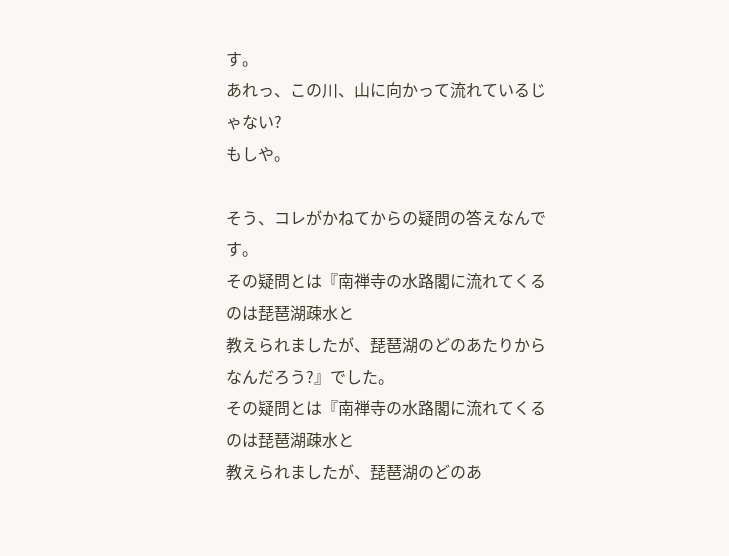す。
あれっ、この川、山に向かって流れているじゃない?
もしや。

そう、コレがかねてからの疑問の答えなんです。
その疑問とは『南禅寺の水路閣に流れてくるのは琵琶湖疎水と
教えられましたが、琵琶湖のどのあたりからなんだろう?』でした。
その疑問とは『南禅寺の水路閣に流れてくるのは琵琶湖疎水と
教えられましたが、琵琶湖のどのあ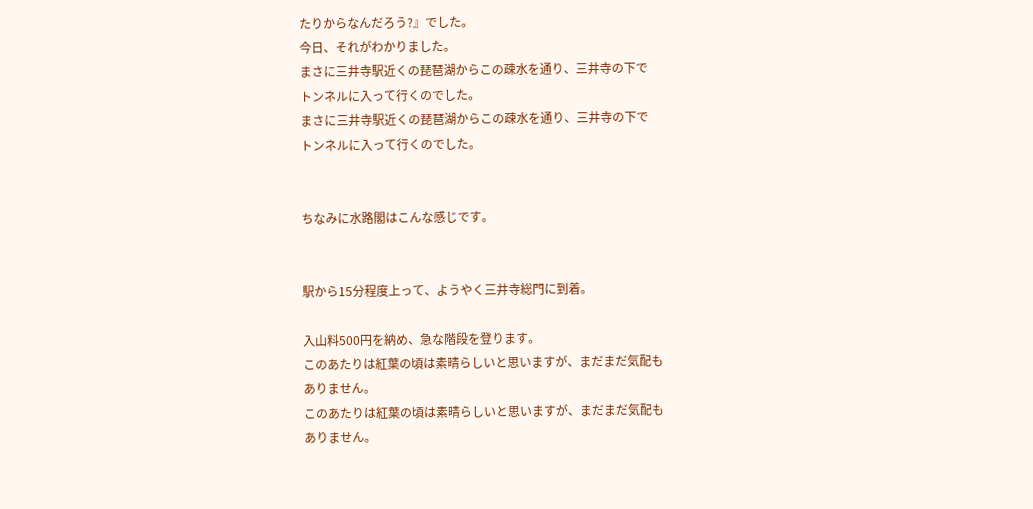たりからなんだろう?』でした。
今日、それがわかりました。
まさに三井寺駅近くの琵琶湖からこの疎水を通り、三井寺の下で
トンネルに入って行くのでした。
まさに三井寺駅近くの琵琶湖からこの疎水を通り、三井寺の下で
トンネルに入って行くのでした。


ちなみに水路閣はこんな感じです。


駅から15分程度上って、ようやく三井寺総門に到着。

入山料500円を納め、急な階段を登ります。
このあたりは紅葉の頃は素晴らしいと思いますが、まだまだ気配も
ありません。
このあたりは紅葉の頃は素晴らしいと思いますが、まだまだ気配も
ありません。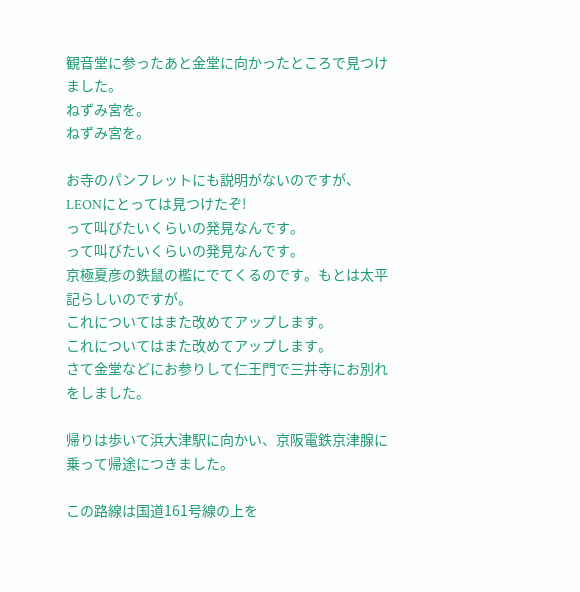観音堂に参ったあと金堂に向かったところで見つけました。
ねずみ宮を。
ねずみ宮を。

お寺のパンフレットにも説明がないのですが、LEONにとっては見つけたぞ!
って叫びたいくらいの発見なんです。
って叫びたいくらいの発見なんです。
京極夏彦の鉄鼠の檻にでてくるのです。もとは太平記らしいのですが。
これについてはまた改めてアップします。
これについてはまた改めてアップします。
さて金堂などにお参りして仁王門で三井寺にお別れをしました。

帰りは歩いて浜大津駅に向かい、京阪電鉄京津腺に乗って帰途につきました。

この路線は国道161号線の上を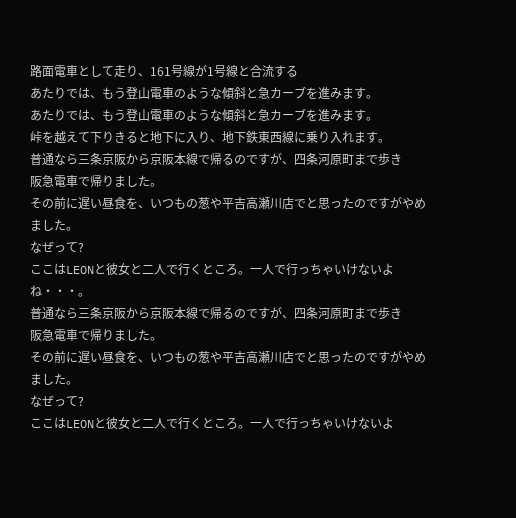路面電車として走り、161号線が1号線と合流する
あたりでは、もう登山電車のような傾斜と急カーブを進みます。
あたりでは、もう登山電車のような傾斜と急カーブを進みます。
峠を越えて下りきると地下に入り、地下鉄東西線に乗り入れます。
普通なら三条京阪から京阪本線で帰るのですが、四条河原町まで歩き
阪急電車で帰りました。
その前に遅い昼食を、いつもの葱や平吉高瀬川店でと思ったのですがやめました。
なぜって?
ここはLEONと彼女と二人で行くところ。一人で行っちゃいけないよね・・・。
普通なら三条京阪から京阪本線で帰るのですが、四条河原町まで歩き
阪急電車で帰りました。
その前に遅い昼食を、いつもの葱や平吉高瀬川店でと思ったのですがやめました。
なぜって?
ここはLEONと彼女と二人で行くところ。一人で行っちゃいけないよ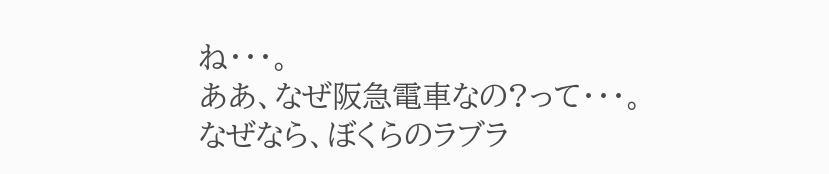ね・・・。
ああ、なぜ阪急電車なの?って・・・。
なぜなら、ぼくらのラブラ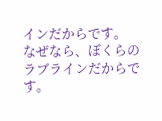インだからです。
なぜなら、ぼくらのラブラインだからです。